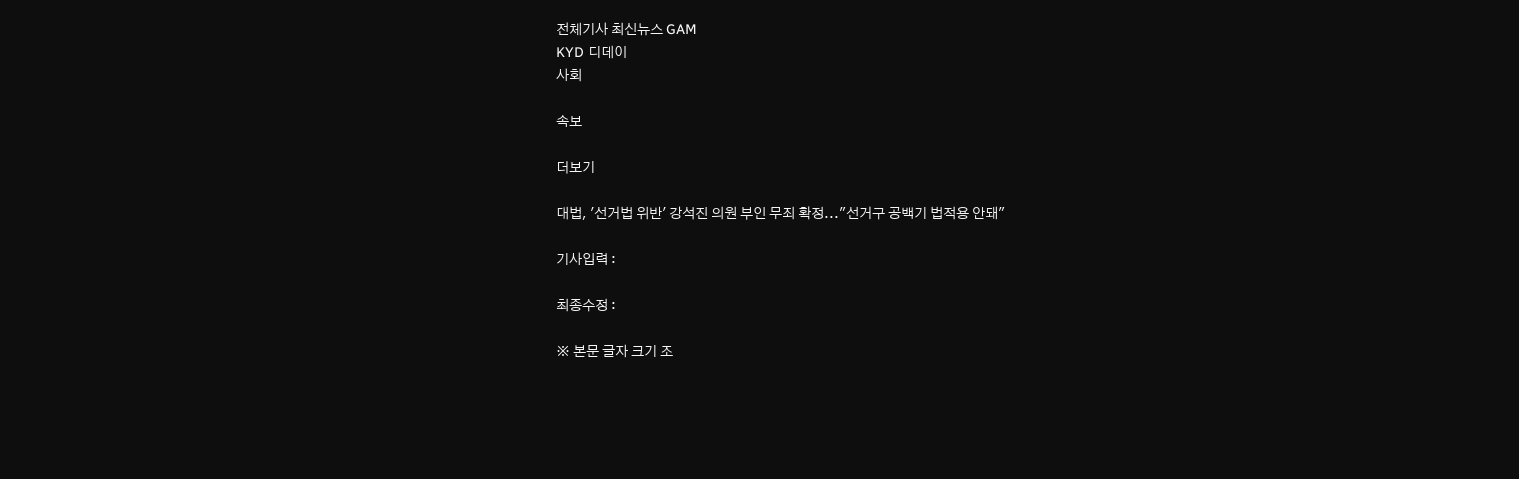전체기사 최신뉴스 GAM
KYD 디데이
사회

속보

더보기

대법, '선거법 위반' 강석진 의원 부인 무죄 확정..."선거구 공백기 법적용 안돼"

기사입력 :

최종수정 :

※ 본문 글자 크기 조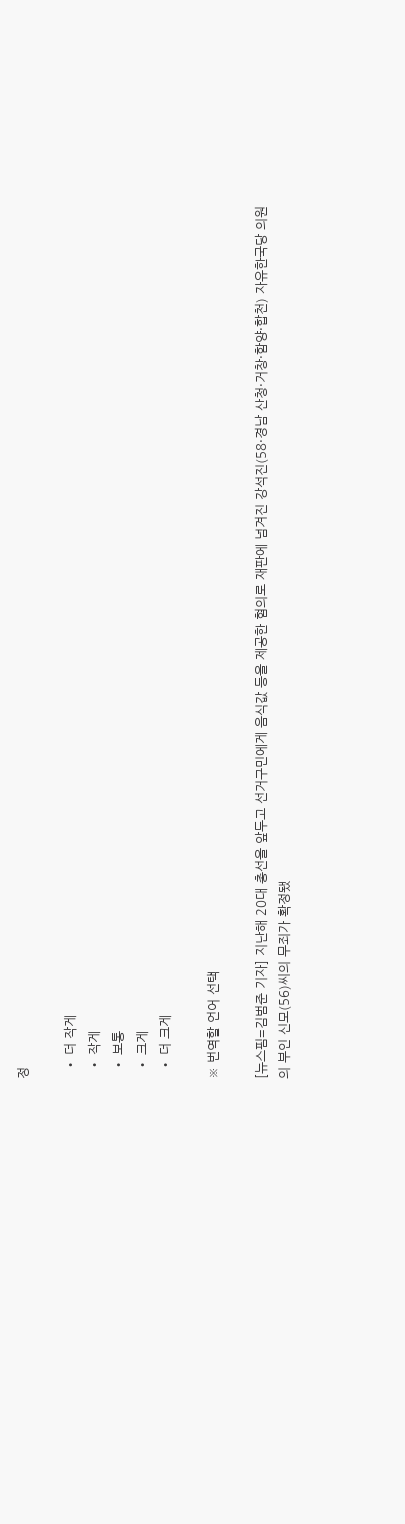정

  • 더 작게
  • 작게
  • 보통
  • 크게
  • 더 크게

※ 번역할 언어 선택

[뉴스핌=김범준 기자] 지난해 20대 총선을 앞두고 선거구민에게 음식값 등을 제공한 혐의로 재판에 넘겨진 강석진(58·경남 산청·거창·함양·합천) 자유한국당 의원의 부인 신모(56)씨의 무죄가 확정됐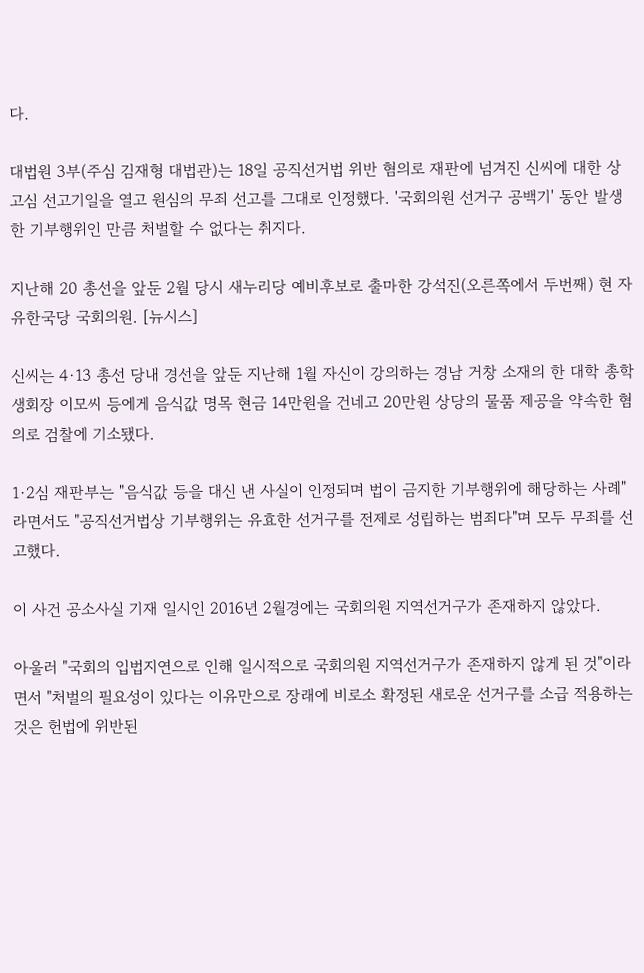다.

대법원 3부(주심 김재형 대법관)는 18일 공직선거법 위반 혐의로 재판에 넘겨진 신씨에 대한 상고심 선고기일을 열고 원심의 무죄 선고를 그대로 인정했다. '국회의원 선거구 공백기' 동안 발생한 기부행위인 만큼 처벌할 수 없다는 취지다.

지난해 20 총선을 앞둔 2월 당시 새누리당 예비후보로 출마한 강석진(오른쪽에서 두번째) 현 자유한국당 국회의원. [뉴시스]

신씨는 4·13 총선 당내 경선을 앞둔 지난해 1월 자신이 강의하는 경남 거창 소재의 한 대학 총학생회장 이모씨 등에게 음식값 명목 현금 14만원을 건네고 20만원 상당의 물품 제공을 약속한 혐의로 검찰에 기소됐다.

1·2심 재판부는 "음식값 등을 대신 낸 사실이 인정되며 법이 금지한 기부행위에 해당하는 사례"라면서도 "공직선거법상 기부행위는 유효한 선거구를 전제로 성립하는 범죄다"며 모두 무죄를 선고했다.

이 사건 공소사실 기재 일시인 2016년 2월경에는 국회의원 지역선거구가 존재하지 않았다.

아울러 "국회의 입법지연으로 인해 일시적으로 국회의원 지역선거구가 존재하지 않게 된 것"이라면서 "처벌의 필요성이 있다는 이유만으로 장래에 비로소 확정된 새로운 선거구를 소급 적용하는 것은 헌법에 위반된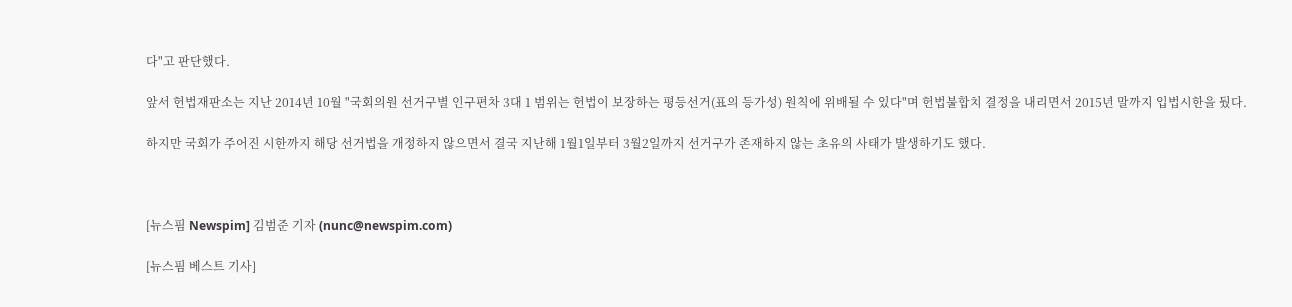다"고 판단했다.

앞서 헌법재판소는 지난 2014년 10월 "국회의원 선거구별 인구편차 3대 1 범위는 헌법이 보장하는 평등선거(표의 등가성) 원칙에 위배될 수 있다"며 헌법불합치 결정을 내리면서 2015년 말까지 입법시한을 뒀다.

하지만 국회가 주어진 시한까지 해당 선거법을 개정하지 않으면서 결국 지난해 1월1일부터 3월2일까지 선거구가 존재하지 않는 초유의 사태가 발생하기도 했다.



[뉴스핌 Newspim] 김범준 기자 (nunc@newspim.com)

[뉴스핌 베스트 기사]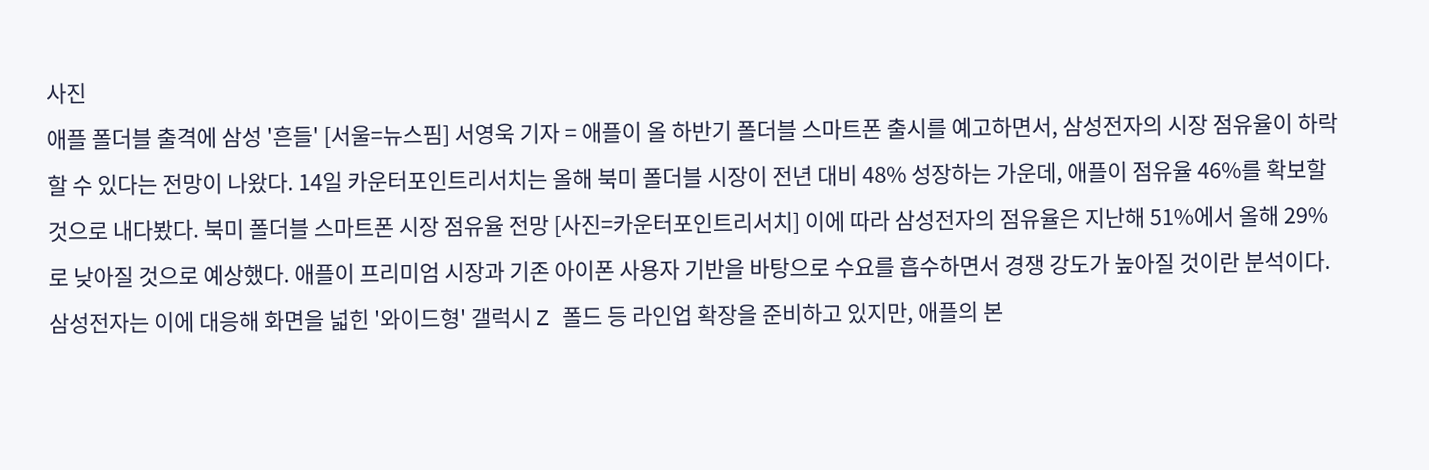사진
애플 폴더블 출격에 삼성 '흔들' [서울=뉴스핌] 서영욱 기자 = 애플이 올 하반기 폴더블 스마트폰 출시를 예고하면서, 삼성전자의 시장 점유율이 하락할 수 있다는 전망이 나왔다. 14일 카운터포인트리서치는 올해 북미 폴더블 시장이 전년 대비 48% 성장하는 가운데, 애플이 점유율 46%를 확보할 것으로 내다봤다. 북미 폴더블 스마트폰 시장 점유율 전망 [사진=카운터포인트리서치] 이에 따라 삼성전자의 점유율은 지난해 51%에서 올해 29%로 낮아질 것으로 예상했다. 애플이 프리미엄 시장과 기존 아이폰 사용자 기반을 바탕으로 수요를 흡수하면서 경쟁 강도가 높아질 것이란 분석이다. 삼성전자는 이에 대응해 화면을 넓힌 '와이드형' 갤럭시 Z 폴드 등 라인업 확장을 준비하고 있지만, 애플의 본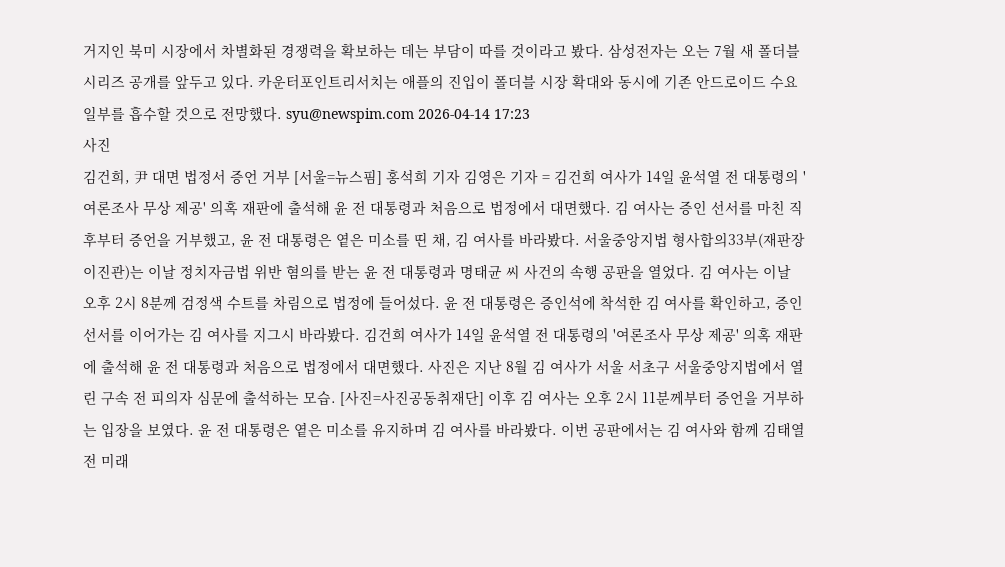거지인 북미 시장에서 차별화된 경쟁력을 확보하는 데는 부담이 따를 것이라고 봤다. 삼성전자는 오는 7월 새 폴더블 시리즈 공개를 앞두고 있다. 카운터포인트리서치는 애플의 진입이 폴더블 시장 확대와 동시에 기존 안드로이드 수요 일부를 흡수할 것으로 전망했다. syu@newspim.com 2026-04-14 17:23
사진
김건희, 尹 대면 법정서 증언 거부 [서울=뉴스핌] 홍석희 기자 김영은 기자 = 김건희 여사가 14일 윤석열 전 대통령의 '여론조사 무상 제공' 의혹 재판에 출석해 윤 전 대통령과 처음으로 법정에서 대면했다. 김 여사는 증인 선서를 마친 직후부터 증언을 거부했고, 윤 전 대통령은 옅은 미소를 띤 채, 김 여사를 바라봤다. 서울중앙지법 형사합의33부(재판장 이진관)는 이날 정치자금법 위반 혐의를 받는 윤 전 대통령과 명태균 씨 사건의 속행 공판을 열었다. 김 여사는 이날 오후 2시 8분께 검정색 수트를 차림으로 법정에 들어섰다. 윤 전 대통령은 증인석에 착석한 김 여사를 확인하고, 증인 선서를 이어가는 김 여사를 지그시 바라봤다. 김건희 여사가 14일 윤석열 전 대통령의 '여론조사 무상 제공' 의혹 재판에 출석해 윤 전 대통령과 처음으로 법정에서 대면했다. 사진은 지난 8월 김 여사가 서울 서초구 서울중앙지법에서 열린 구속 전 피의자 심문에 출석하는 모습. [사진=사진공동취재단] 이후 김 여사는 오후 2시 11분께부터 증언을 거부하는 입장을 보였다. 윤 전 대통령은 옅은 미소를 유지하며 김 여사를 바라봤다. 이번 공판에서는 김 여사와 함께 김태열 전 미래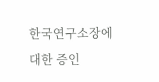한국연구소장에 대한 증인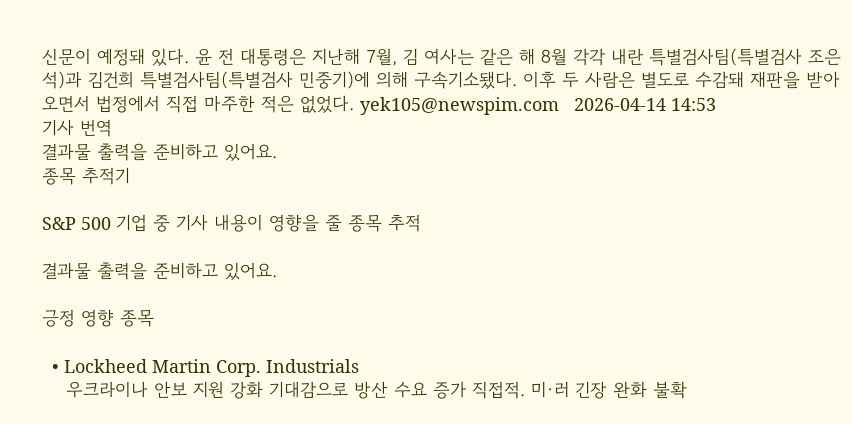신문이 예정돼 있다. 윤 전 대통령은 지난해 7월, 김 여사는 같은 해 8월 각각 내란 특별검사팀(특별검사 조은석)과 김건희 특별검사팀(특별검사 민중기)에 의해 구속기소됐다. 이후 두 사람은 별도로 수감돼 재판을 받아오면서 법정에서 직접 마주한 적은 없었다. yek105@newspim.com   2026-04-14 14:53
기사 번역
결과물 출력을 준비하고 있어요.
종목 추적기

S&P 500 기업 중 기사 내용이 영향을 줄 종목 추적

결과물 출력을 준비하고 있어요.

긍정 영향 종목

  • Lockheed Martin Corp. Industrials
    우크라이나 안보 지원 강화 기대감으로 방산 수요 증가 직접적. 미·러 긴장 완화 불확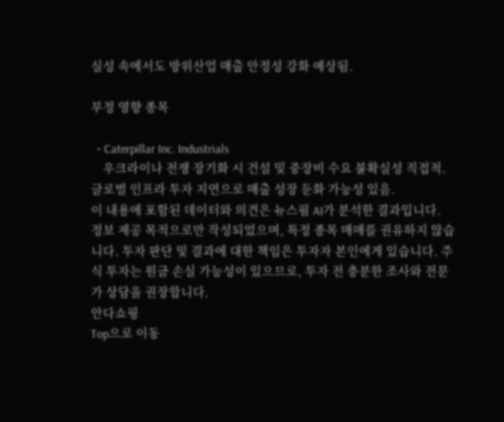실성 속에서도 방위산업 매출 안정성 강화 예상됨.

부정 영향 종목

  • Caterpillar Inc. Industrials
    우크라이나 전쟁 장기화 시 건설 및 중장비 수요 불확실성 직접적. 글로벌 인프라 투자 지연으로 매출 성장 둔화 가능성 있음.
이 내용에 포함된 데이터와 의견은 뉴스핌 AI가 분석한 결과입니다. 정보 제공 목적으로만 작성되었으며, 특정 종목 매매를 권유하지 않습니다. 투자 판단 및 결과에 대한 책임은 투자자 본인에게 있습니다. 주식 투자는 원금 손실 가능성이 있으므로, 투자 전 충분한 조사와 전문가 상담을 권장합니다.
안다쇼핑
Top으로 이동